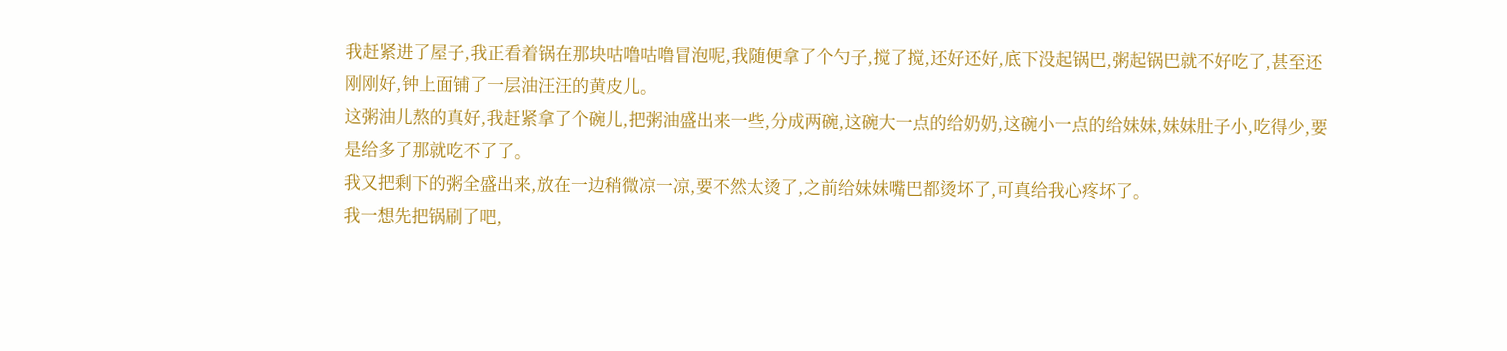我赶紧进了屋子,我正看着锅在那块咕噜咕噜冒泡呢,我随便拿了个勺子,搅了搅,还好还好,底下没起锅巴,粥起锅巴就不好吃了,甚至还刚刚好,钟上面铺了一层油汪汪的黄皮儿。
这粥油儿熬的真好,我赶紧拿了个碗儿,把粥油盛出来一些,分成两碗,这碗大一点的给奶奶,这碗小一点的给妹妹,妹妹肚子小,吃得少,要是给多了那就吃不了了。
我又把剩下的粥全盛出来,放在一边稍微凉一凉,要不然太烫了,之前给妹妹嘴巴都烫坏了,可真给我心疼坏了。
我一想先把锅刷了吧,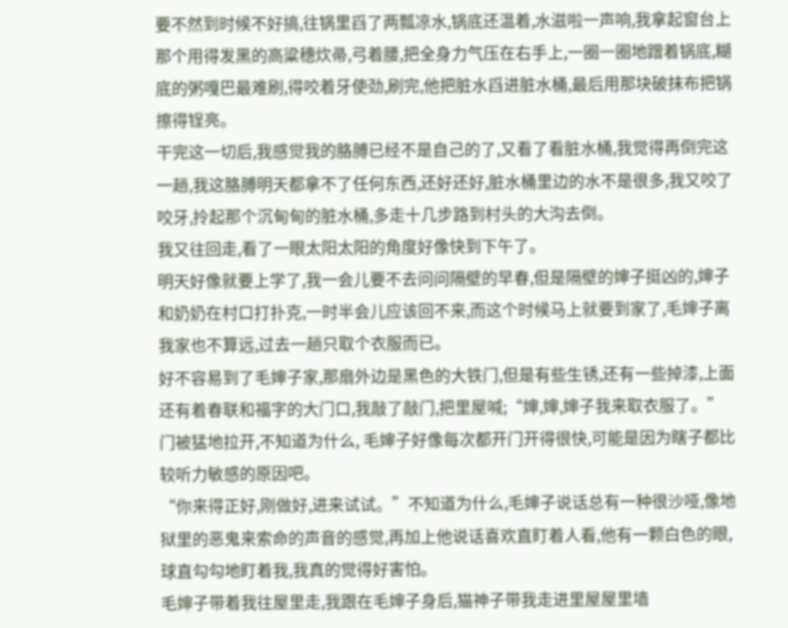要不然到时候不好搞,往锅里舀了两瓢凉水,锅底还温着,水滋啦一声响,我拿起窗台上那个用得发黑的高粱穗炊帚,弓着腰,把全身力气压在右手上,一圈一圈地蹭着锅底,糊底的粥嘎巴最难刷,得咬着牙使劲,刷完,他把脏水舀进脏水桶,最后用那块破抹布把锅擦得锃亮。
干完这一切后,我感觉我的胳膊已经不是自己的了,又看了看脏水桶,我觉得再倒完这一趟,我这胳膊明天都拿不了任何东西,还好还好,脏水桶里边的水不是很多,我又咬了咬牙,拎起那个沉甸甸的脏水桶,多走十几步路到村头的大沟去倒。
我又往回走,看了一眼太阳太阳的角度好像快到下午了。
明天好像就要上学了,我一会儿要不去问问隔壁的早春,但是隔壁的婶子挺凶的,婶子和奶奶在村口打扑克,一时半会儿应该回不来,而这个时候马上就要到家了,毛婶子离我家也不算远,过去一趟只取个衣服而已。
好不容易到了毛婶子家,那扇外边是黑色的大铁门,但是有些生锈,还有一些掉漆,上面还有着春联和福字的大门口,我敲了敲门,把里屋喊;“婶,婶,婶子我来取衣服了。”
门被猛地拉开,不知道为什么, 毛婶子好像每次都开门开得很快,可能是因为瞎子都比较听力敏感的原因吧。
“你来得正好,刚做好,进来试试。”不知道为什么,毛婶子说话总有一种很沙哑,像地狱里的恶鬼来索命的声音的感觉,再加上他说话喜欢直盯着人看,他有一颗白色的眼,球直勾勾地盯着我,我真的觉得好害怕。
毛婶子带着我往屋里走,我跟在毛婶子身后,猫神子带我走进里屋屋里墙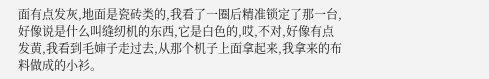面有点发灰,地面是瓷砖类的,我看了一圈后精准锁定了那一台,好像说是什么叫缝纫机的东西,它是白色的,哎,不对,好像有点发黄,我看到毛婶子走过去,从那个机子上面拿起来,我拿来的布料做成的小衫。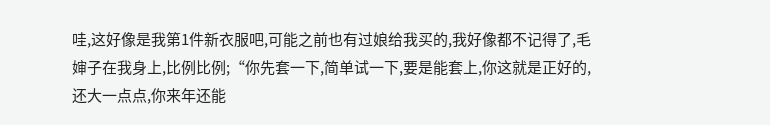哇,这好像是我第1件新衣服吧,可能之前也有过娘给我买的,我好像都不记得了,毛婶子在我身上,比例比例;“你先套一下,简单试一下,要是能套上,你这就是正好的,还大一点点,你来年还能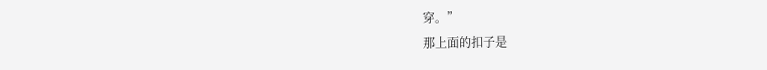穿。”
那上面的扣子是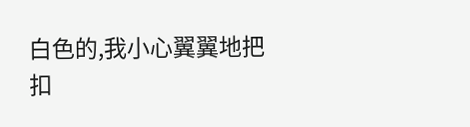白色的,我小心翼翼地把扣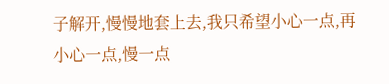子解开,慢慢地套上去,我只希望小心一点,再小心一点,慢一点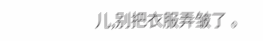儿,别把衣服弄皱了 。